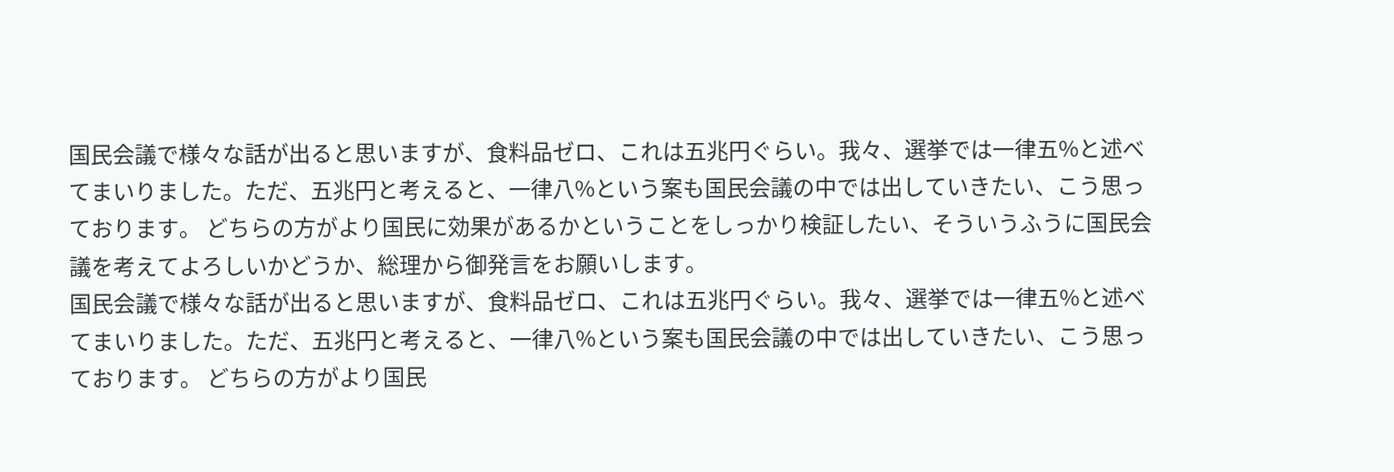国民会議で様々な話が出ると思いますが、食料品ゼロ、これは五兆円ぐらい。我々、選挙では一律五%と述べてまいりました。ただ、五兆円と考えると、一律八%という案も国民会議の中では出していきたい、こう思っております。 どちらの方がより国民に効果があるかということをしっかり検証したい、そういうふうに国民会議を考えてよろしいかどうか、総理から御発言をお願いします。
国民会議で様々な話が出ると思いますが、食料品ゼロ、これは五兆円ぐらい。我々、選挙では一律五%と述べてまいりました。ただ、五兆円と考えると、一律八%という案も国民会議の中では出していきたい、こう思っております。 どちらの方がより国民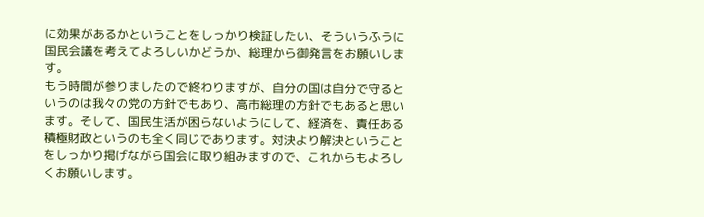に効果があるかということをしっかり検証したい、そういうふうに国民会議を考えてよろしいかどうか、総理から御発言をお願いします。
もう時間が参りましたので終わりますが、自分の国は自分で守るというのは我々の党の方針でもあり、高市総理の方針でもあると思います。そして、国民生活が困らないようにして、経済を、責任ある積極財政というのも全く同じであります。対決より解決ということをしっかり掲げながら国会に取り組みますので、これからもよろしくお願いします。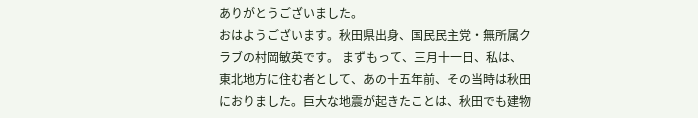ありがとうございました。
おはようございます。秋田県出身、国民民主党・無所属クラブの村岡敏英です。 まずもって、三月十一日、私は、東北地方に住む者として、あの十五年前、その当時は秋田におりました。巨大な地震が起きたことは、秋田でも建物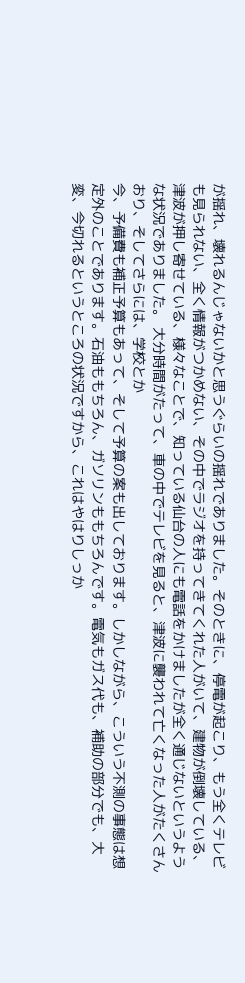が揺れ、壊れるんじゃないかと思うぐらいの揺れでありました。そのときに、停電が起こり、もう全くテレビも見られない、全く情報がつかめない、その中でラジオを持ってきてくれた人がいて、建物が倒壊している、津波が押し寄せている、様々なことで、知っている仙台の人にも電話をかけましたが全く通じないというような状況でありました。 大分時間がたって、車の中でテレビを見ると、津波に襲われて亡くなった人がたくさんおり、そしてさらには、学校とか
今、予備費も補正予算もあって、そして予算の案も出しております。しかしながら、こういう不測の事態は想定外のことであります。石油ももちろん、ガソリンももちろんです。電気もガス代も、補助の部分でも、大変、今切れるというところの状況ですから、これはやはりしっか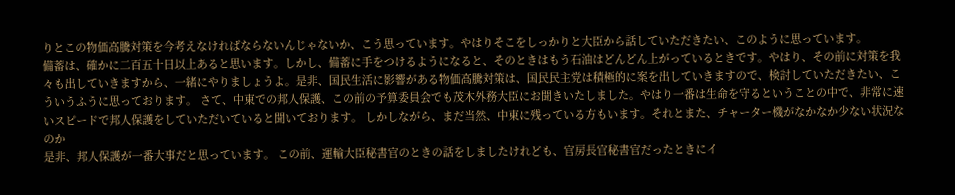りとこの物価高騰対策を今考えなければならないんじゃないか、こう思っています。やはりそこをしっかりと大臣から話していただきたい、このように思っています。
備蓄は、確かに二百五十日以上あると思います。しかし、備蓄に手をつけるようになると、そのときはもう石油はどんどん上がっているときです。やはり、その前に対策を我々も出していきますから、一緒にやりましょうよ。是非、国民生活に影響がある物価高騰対策は、国民民主党は積極的に案を出していきますので、検討していただきたい、こういうふうに思っております。 さて、中東での邦人保護、この前の予算委員会でも茂木外務大臣にお聞きいたしました。やはり一番は生命を守るということの中で、非常に速いスピードで邦人保護をしていただいていると聞いております。 しかしながら、まだ当然、中東に残っている方もいます。それとまた、チャーター機がなかなか少ない状況なのか
是非、邦人保護が一番大事だと思っています。 この前、運輸大臣秘書官のときの話をしましたけれども、官房長官秘書官だったときにイ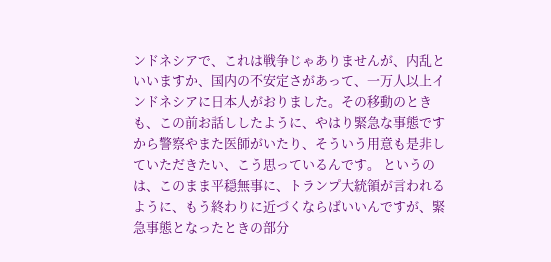ンドネシアで、これは戦争じゃありませんが、内乱といいますか、国内の不安定さがあって、一万人以上インドネシアに日本人がおりました。その移動のときも、この前お話ししたように、やはり緊急な事態ですから警察やまた医師がいたり、そういう用意も是非していただきたい、こう思っているんです。 というのは、このまま平穏無事に、トランプ大統領が言われるように、もう終わりに近づくならばいいんですが、緊急事態となったときの部分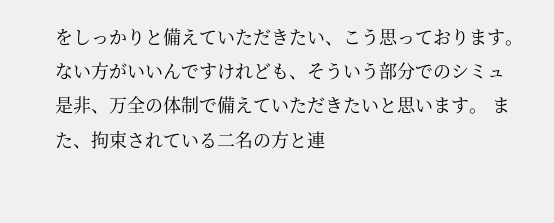をしっかりと備えていただきたい、こう思っております。ない方がいいんですけれども、そういう部分でのシミュ
是非、万全の体制で備えていただきたいと思います。 また、拘束されている二名の方と連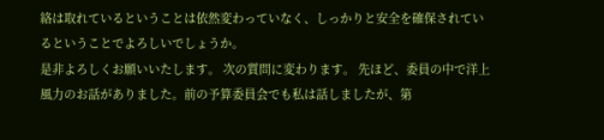絡は取れているということは依然変わっていなく、しっかりと安全を確保されているということでよろしいでしょうか。
是非よろしくお願いいたします。 次の質問に変わります。 先ほど、委員の中で洋上風力のお話がありました。前の予算委員会でも私は話しましたが、第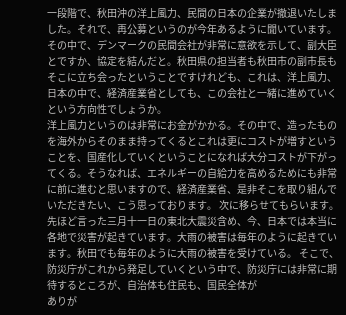一段階で、秋田沖の洋上風力、民間の日本の企業が撤退いたしました。それで、再公募というのが今年あるように聞いています。 その中で、デンマークの民間会社が非常に意欲を示して、副大臣とですか、協定を結んだと。秋田県の担当者も秋田市の副市長もそこに立ち会ったということですけれども、これは、洋上風力、日本の中で、経済産業省としても、この会社と一緒に進めていくという方向性でしょうか。
洋上風力というのは非常にお金がかかる。その中で、造ったものを海外からそのまま持ってくるとこれは更にコストが増すということを、国産化していくということになれば大分コストが下がってくる。そうなれば、エネルギーの自給力を高めるためにも非常に前に進むと思いますので、経済産業省、是非そこを取り組んでいただきたい、こう思っております。 次に移らせてもらいます。 先ほど言った三月十一日の東北大震災含め、今、日本では本当に各地で災害が起きています。大雨の被害は毎年のように起きています。秋田でも毎年のように大雨の被害を受けている。 そこで、防災庁がこれから発足していくという中で、防災庁には非常に期待するところが、自治体も住民も、国民全体が
ありが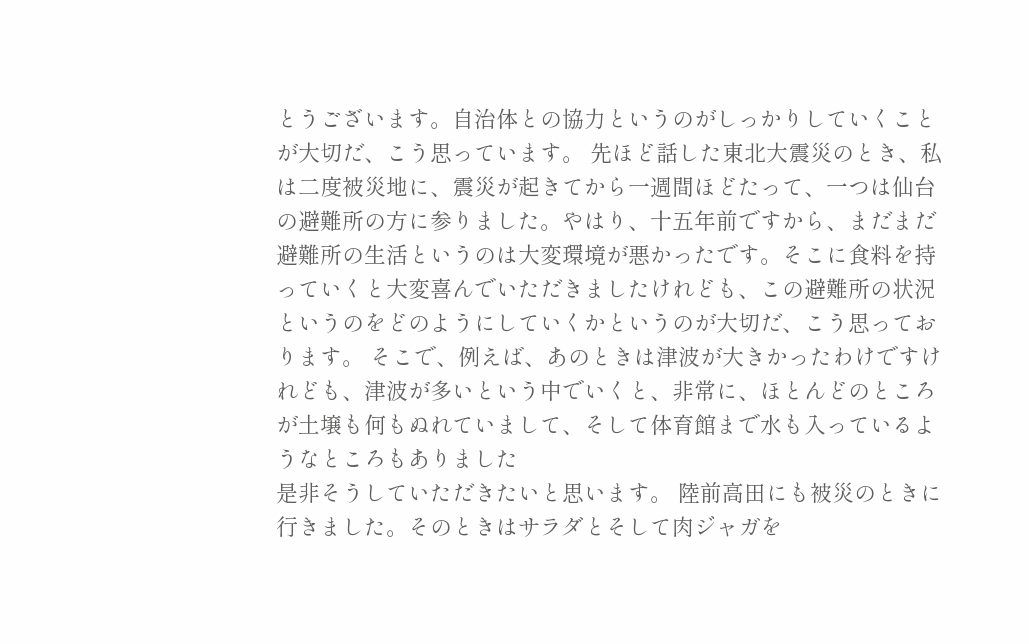とうございます。自治体との協力というのがしっかりしていくことが大切だ、こう思っています。 先ほど話した東北大震災のとき、私は二度被災地に、震災が起きてから一週間ほどたって、一つは仙台の避難所の方に参りました。やはり、十五年前ですから、まだまだ避難所の生活というのは大変環境が悪かったです。そこに食料を持っていくと大変喜んでいただきましたけれども、この避難所の状況というのをどのようにしていくかというのが大切だ、こう思っております。 そこで、例えば、あのときは津波が大きかったわけですけれども、津波が多いという中でいくと、非常に、ほとんどのところが土壌も何もぬれていまして、そして体育館まで水も入っているようなところもありました
是非そうしていただきたいと思います。 陸前高田にも被災のときに行きました。そのときはサラダとそして肉ジャガを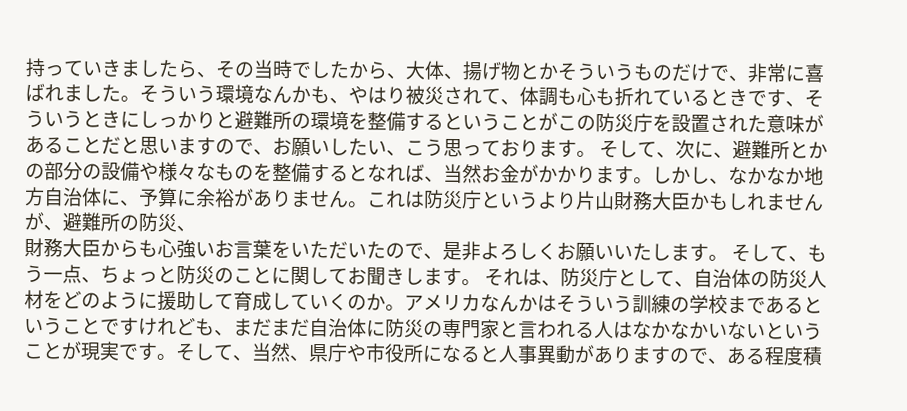持っていきましたら、その当時でしたから、大体、揚げ物とかそういうものだけで、非常に喜ばれました。そういう環境なんかも、やはり被災されて、体調も心も折れているときです、そういうときにしっかりと避難所の環境を整備するということがこの防災庁を設置された意味があることだと思いますので、お願いしたい、こう思っております。 そして、次に、避難所とかの部分の設備や様々なものを整備するとなれば、当然お金がかかります。しかし、なかなか地方自治体に、予算に余裕がありません。これは防災庁というより片山財務大臣かもしれませんが、避難所の防災、
財務大臣からも心強いお言葉をいただいたので、是非よろしくお願いいたします。 そして、もう一点、ちょっと防災のことに関してお聞きします。 それは、防災庁として、自治体の防災人材をどのように援助して育成していくのか。アメリカなんかはそういう訓練の学校まであるということですけれども、まだまだ自治体に防災の専門家と言われる人はなかなかいないということが現実です。そして、当然、県庁や市役所になると人事異動がありますので、ある程度積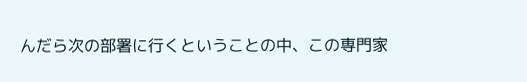んだら次の部署に行くということの中、この専門家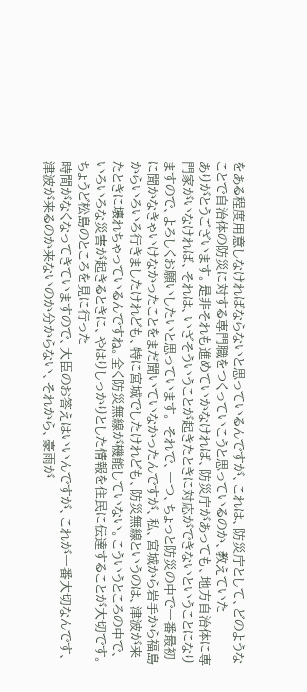をある程度用意しなければならないと思っているんですが、これは、防災庁として、どのようなことで自治体の防災に対する専門職をつくっていこうと思っているのか、教えていた
ありがとうございます。是非それも進めていかなければ、防災庁があっても、地方自治体に専門家がいなければ、それは、いざそういうことが起きたときに対応ができないということになりますので、よろしくお願いしたいと思っています。 それで、一つ、ちょっと防災の中で一番最初に聞かなきゃいけなかったことをまだ聞いていなかったんですが、私、宮城から岩手から福島からいろいろ行きましたけれども、特に宮城でしたけれども、防災無線というのは、津波が来たときに壊れちゃっているんですね。全く防災無線が機能していない。こういうところの中で、いろいろな災害が起きるときに、やはりしっかりとした情報を住民に伝達することが大切です。 ちょうど松島のところを見に行った
時間がなくなってきていますので、大臣のお答えはいいんですが、これが一番大切なんです、津波が来るのか来ないのか分からない、それから、豪雨が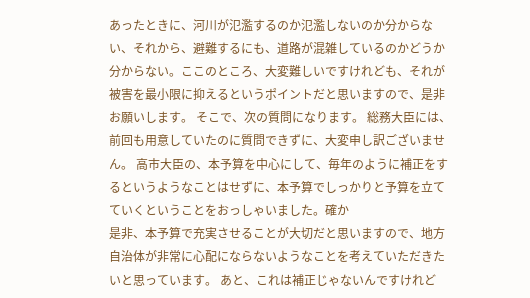あったときに、河川が氾濫するのか氾濫しないのか分からない、それから、避難するにも、道路が混雑しているのかどうか分からない。ここのところ、大変難しいですけれども、それが被害を最小限に抑えるというポイントだと思いますので、是非お願いします。 そこで、次の質問になります。 総務大臣には、前回も用意していたのに質問できずに、大変申し訳ございません。 高市大臣の、本予算を中心にして、毎年のように補正をするというようなことはせずに、本予算でしっかりと予算を立てていくということをおっしゃいました。確か
是非、本予算で充実させることが大切だと思いますので、地方自治体が非常に心配にならないようなことを考えていただきたいと思っています。 あと、これは補正じゃないんですけれど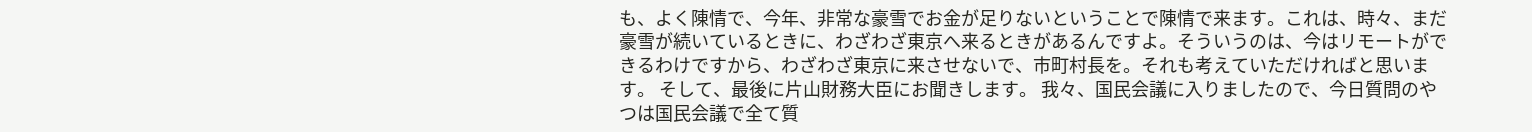も、よく陳情で、今年、非常な豪雪でお金が足りないということで陳情で来ます。これは、時々、まだ豪雪が続いているときに、わざわざ東京へ来るときがあるんですよ。そういうのは、今はリモートができるわけですから、わざわざ東京に来させないで、市町村長を。それも考えていただければと思います。 そして、最後に片山財務大臣にお聞きします。 我々、国民会議に入りましたので、今日質問のやつは国民会議で全て質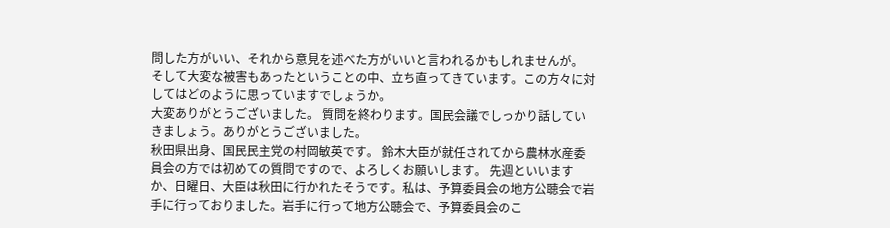問した方がいい、それから意見を述べた方がいいと言われるかもしれませんが。
そして大変な被害もあったということの中、立ち直ってきています。この方々に対してはどのように思っていますでしょうか。
大変ありがとうございました。 質問を終わります。国民会議でしっかり話していきましょう。ありがとうございました。
秋田県出身、国民民主党の村岡敏英です。 鈴木大臣が就任されてから農林水産委員会の方では初めての質問ですので、よろしくお願いします。 先週といいますか、日曜日、大臣は秋田に行かれたそうです。私は、予算委員会の地方公聴会で岩手に行っておりました。岩手に行って地方公聴会で、予算委員会のこ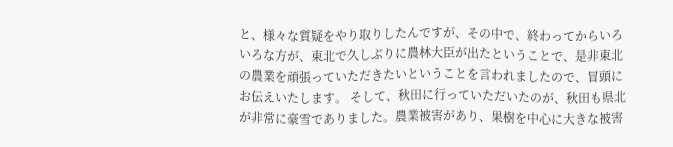と、様々な質疑をやり取りしたんですが、その中で、終わってからいろいろな方が、東北で久しぶりに農林大臣が出たということで、是非東北の農業を頑張っていただきたいということを言われましたので、冒頭にお伝えいたします。 そして、秋田に行っていただいたのが、秋田も県北が非常に豪雪でありました。農業被害があり、果樹を中心に大きな被害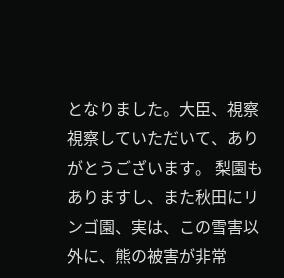となりました。大臣、視察
視察していただいて、ありがとうございます。 梨園もありますし、また秋田にリンゴ園、実は、この雪害以外に、熊の被害が非常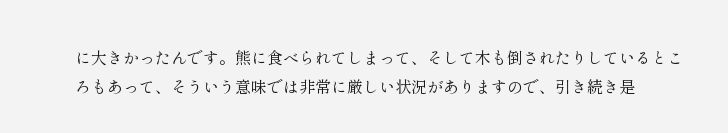に大きかったんです。熊に食べられてしまって、そして木も倒されたりしているところもあって、そういう意味では非常に厳しい状況がありますので、引き続き是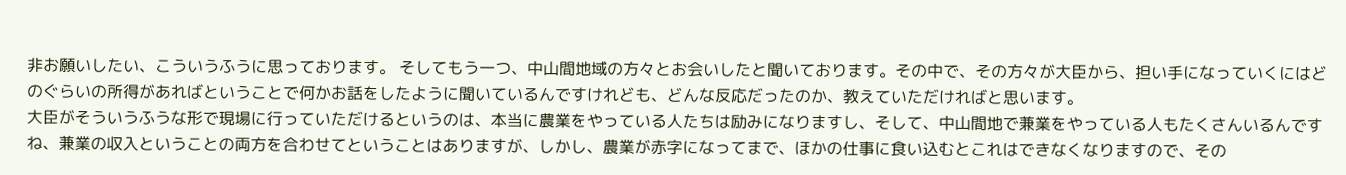非お願いしたい、こういうふうに思っております。 そしてもう一つ、中山間地域の方々とお会いしたと聞いております。その中で、その方々が大臣から、担い手になっていくにはどのぐらいの所得があればということで何かお話をしたように聞いているんですけれども、どんな反応だったのか、教えていただければと思います。
大臣がそういうふうな形で現場に行っていただけるというのは、本当に農業をやっている人たちは励みになりますし、そして、中山間地で兼業をやっている人もたくさんいるんですね、兼業の収入ということの両方を合わせてということはありますが、しかし、農業が赤字になってまで、ほかの仕事に食い込むとこれはできなくなりますので、その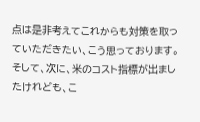点は是非考えてこれからも対策を取っていただきたい、こう思っております。 そして、次に、米のコスト指標が出ましたけれども、こ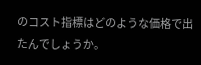のコスト指標はどのような価格で出たんでしょうか。